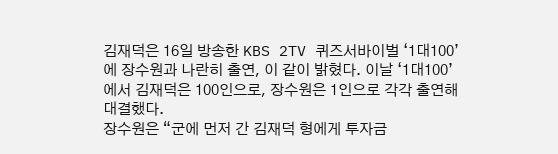김재덕은 16일 방송한 KBS 2TV 퀴즈서바이벌 ‘1대100’에 장수원과 나란히 출연, 이 같이 밝혔다. 이날 ‘1대100’에서 김재덕은 100인으로, 장수원은 1인으로 각각 출연해 대결했다.
장수원은 “군에 먼저 간 김재덕 형에게 투자금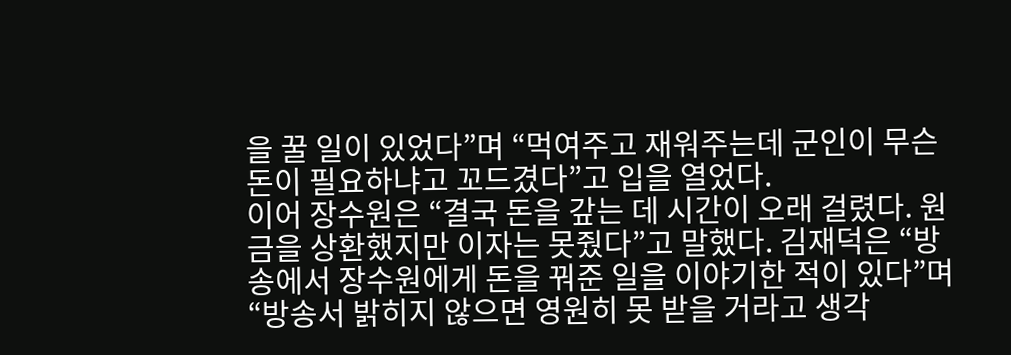을 꿀 일이 있었다”며 “먹여주고 재워주는데 군인이 무슨 돈이 필요하냐고 꼬드겼다”고 입을 열었다.
이어 장수원은 “결국 돈을 갚는 데 시간이 오래 걸렸다. 원금을 상환했지만 이자는 못줬다”고 말했다. 김재덕은 “방송에서 장수원에게 돈을 꿔준 일을 이야기한 적이 있다”며 “방송서 밝히지 않으면 영원히 못 받을 거라고 생각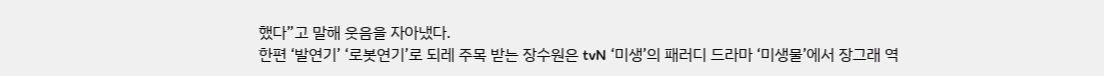했다”고 말해 웃음을 자아냈다.
한편 ‘발연기’ ‘로봇연기’로 되레 주목 받는 장수원은 tvN ‘미생’의 패러디 드라마 ‘미생물’에서 장그래 역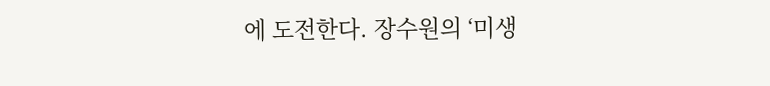에 도전한다. 장수원의 ‘미생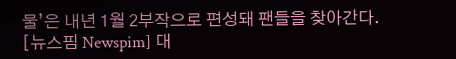물’은 내년 1월 2부작으로 편성돼 팬들을 찾아간다.
[뉴스핌 Newspim] 대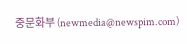중문화부 (newmedia@newspim.com)